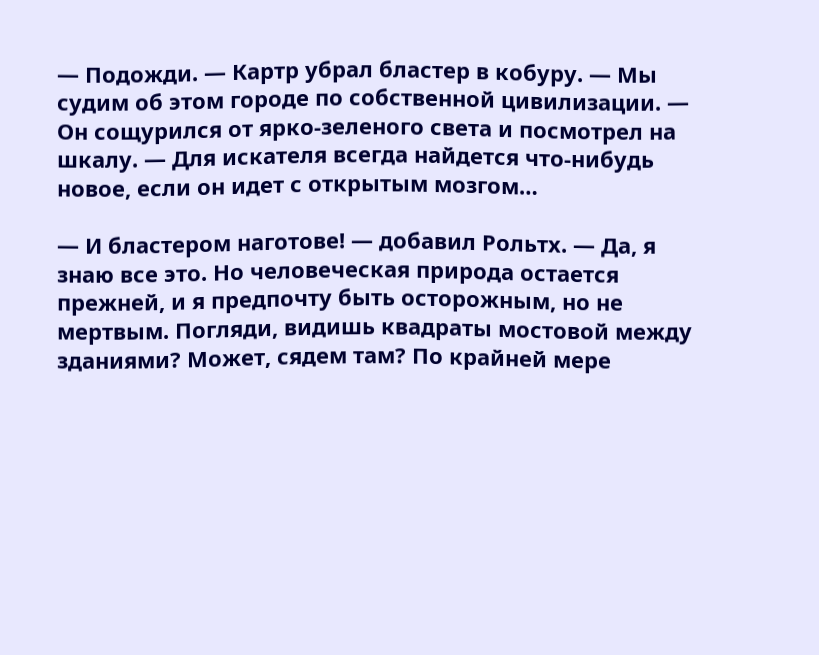— Подожди. — Картр убрал бластер в кобуру. — Мы судим об этом городе по собственной цивилизации. — Он сощурился от ярко-зеленого света и посмотрел на шкалу. — Для искателя всегда найдется что-нибудь новое, если он идет с открытым мозгом…

— И бластером наготове! — добавил Рольтх. — Да, я знаю все это. Но человеческая природа остается прежней, и я предпочту быть осторожным, но не мертвым. Погляди, видишь квадраты мостовой между зданиями? Может, сядем там? По крайней мере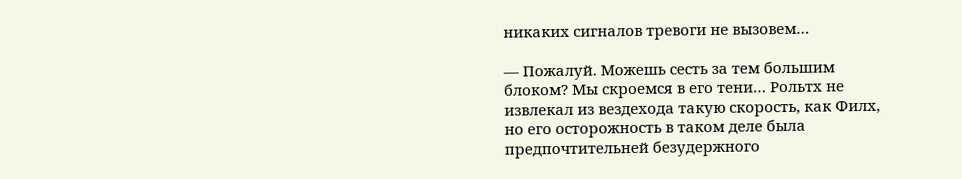никаких сигналов тревоги не вызовем…

— Пожалуй. Можешь сесть за тем большим блоком? Мы скроемся в его тени… Рольтх не извлекал из вездехода такую скорость, как Филх, но его осторожность в таком деле была предпочтительней безудержного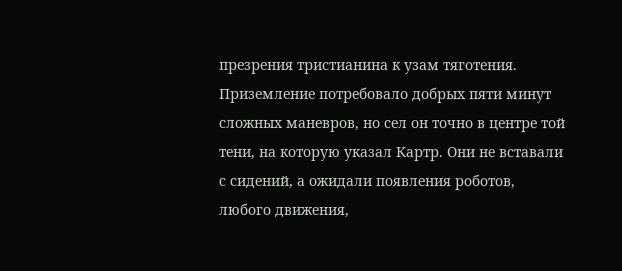презрения тристианина к узам тяготения. Приземление потребовало добрых пяти минут сложных маневров, но сел он точно в центре той тени, на которую указал Картр. Они не вставали с сидений, а ожидали появления роботов, любого движения,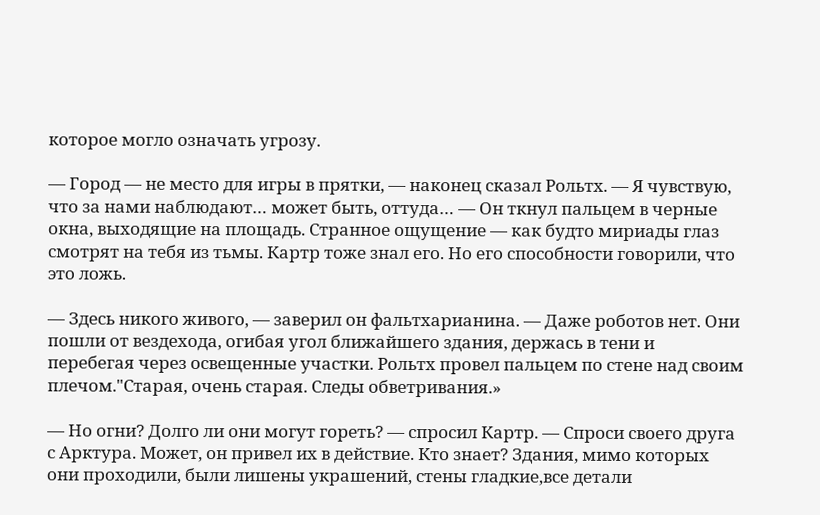которое могло означать угрозу.

— Город — не место для игры в прятки, — наконец сказал Рольтх. — Я чувствую, что за нами наблюдают… может быть, оттуда… — Он ткнул пальцем в черные окна, выходящие на площадь. Странное ощущение — как будто мириады глаз смотрят на тебя из тьмы. Картр тоже знал его. Но его способности говорили, что это ложь.

— Здесь никого живого, — заверил он фальтхарианина. — Даже роботов нет. Они пошли от вездехода, огибая угол ближайшего здания, держась в тени и перебегая через освещенные участки. Рольтх провел пальцем по стене над своим плечом."Старая, очень старая. Следы обветривания.»

— Но огни? Долго ли они могут гореть? — спросил Картр. — Спроси своего друга с Арктура. Может, он привел их в действие. Кто знает? Здания, мимо которых они проходили, были лишены украшений, стены гладкие,все детали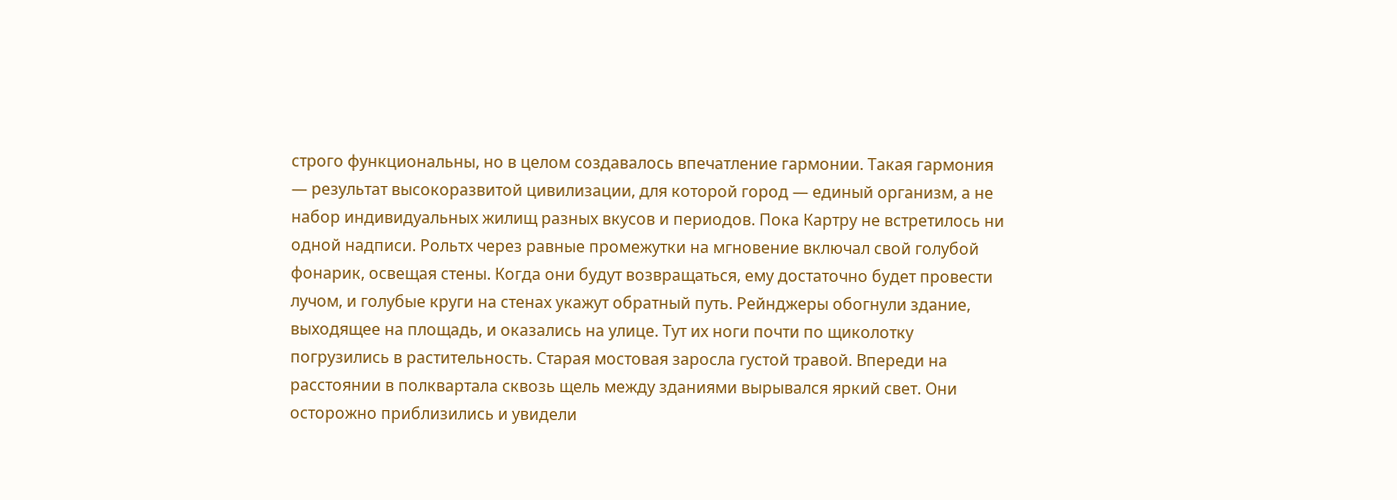строго функциональны, но в целом создавалось впечатление гармонии. Такая гармония — результат высокоразвитой цивилизации, для которой город — единый организм, а не набор индивидуальных жилищ разных вкусов и периодов. Пока Картру не встретилось ни одной надписи. Рольтх через равные промежутки на мгновение включал свой голубой фонарик, освещая стены. Когда они будут возвращаться, ему достаточно будет провести лучом, и голубые круги на стенах укажут обратный путь. Рейнджеры обогнули здание, выходящее на площадь, и оказались на улице. Тут их ноги почти по щиколотку погрузились в растительность. Старая мостовая заросла густой травой. Впереди на расстоянии в полквартала сквозь щель между зданиями вырывался яркий свет. Они осторожно приблизились и увидели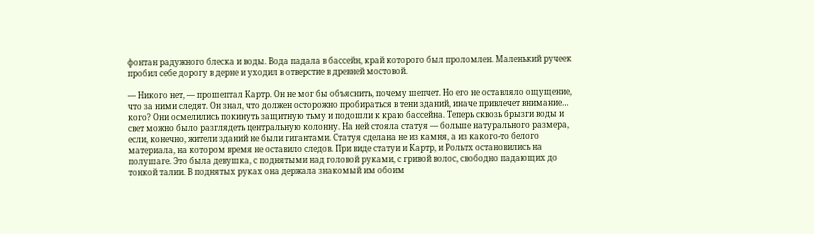фонтан радужного блеска и воды. Вода падала в бассейн, край которого был проломлен. Маленький ручеек пробил себе дорогу в дерне и уходил в отверстие в древней мостовой.

— Никого нет, — прошептал Картр. Он не мог бы объяснить, почему шепчет. Но его не оставляло ощущение, что за ними следят. Он знал, что должен осторожно пробираться в тени зданий, иначе привлечет внимание… кого? Они осмелились покинуть защитную тьму и подошли к краю бассейна. Теперь сквозь брызги воды и свет можно было разглядеть центральную колонну. На ней стояла статуя — больше натурального размера, если, конечно, жители зданий не были гигантами. Статуя сделана не из камня, а из какого-то белого материала, на котором время не оставило следов. При виде статуи и Картр, и Рольтх остановились на полушаге. Это была девушка, с поднятыми над головой руками, с гривой волос, свободно падающих до тонкой талии. В поднятых руках она держала знакомый им обоим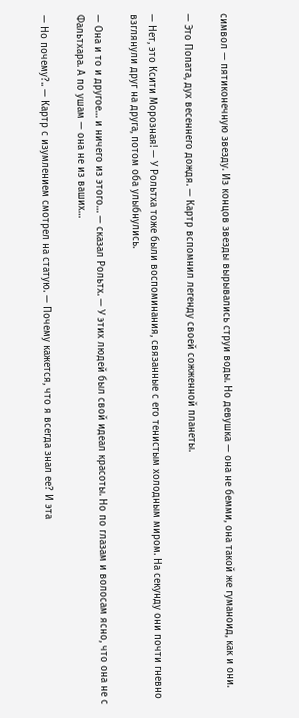символ — пятиконечную звезду. Из концов звезды вырывались струи воды. Но девушка — она не бемми, она такой же гуманоид, как и они.

— Это Попата, дух весеннего дождя. — Картр вспомнил легенду своей сожженной планеты.

— Нет, это Ксити Морозная! — У Рольтха тоже были воспоминания, связанные с его тенистым холодным миром. На секунду они почти гневно взглянули друг на друга, потом оба улыбнулись.

— Она и то и другое… и ничего из этого… — сказал Рольтх. — У этих людей был свой идеал красоты. Но по глазам и волосам ясно, что она не с Фальтхара. А по ушам — она не из ваших…

— Но почему?.. — Картр с изумлением смотрел на статую. — Почему кажется, что я всегда знал ее? И эта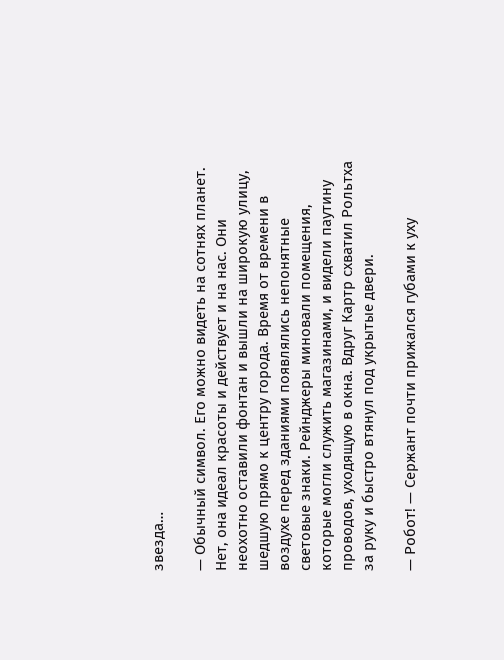звезда…

— Обычный символ. Его можно видеть на сотнях планет. Нет, она идеал красоты и действует и на нас. Они неохотно оставили фонтан и вышли на широкую улицу, шедшую прямо к центру города. Время от времени в воздухе перед зданиями появлялись непонятные световые знаки. Рейнджеры миновали помещения, которые могли служить магазинами, и видели паутину проводов, уходящую в окна. Вдруг Картр схватил Рольтха за руку и быстро втянул под укрытые двери.

— Робот! — Сержант почти прижался губами к уху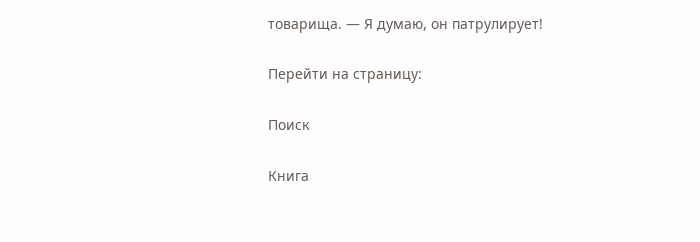товарища. — Я думаю, он патрулирует!

Перейти на страницу:

Поиск

Книга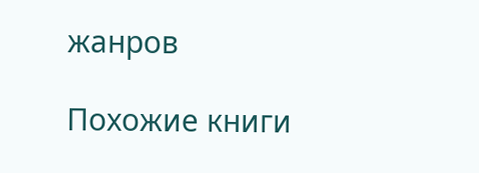жанров

Похожие книги